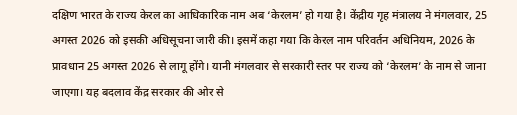दक्षिण भारत के राज्य केरल का आधिकारिक नाम अब ‘केरलम’ हो गया है। केंद्रीय गृह मंत्रालय ने मंगलवार, 25 अगस्त 2026 को इसकी अधिसूचना जारी की। इसमें कहा गया कि केरल नाम परिवर्तन अधिनियम, 2026 के प्रावधान 25 अगस्त 2026 से लागू होंगे। यानी मंगलवार से सरकारी स्तर पर राज्य को ‘केरलम’ के नाम से जाना जाएगा। यह बदलाव केंद्र सरकार की ओर से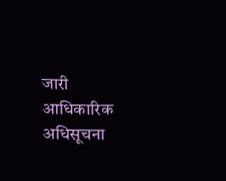जारी आधिकारिक अधिसूचना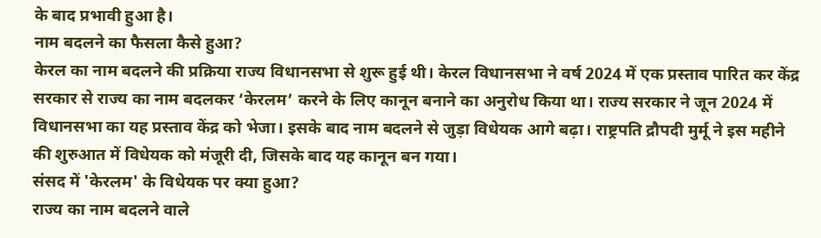के बाद प्रभावी हुआ है।
नाम बदलने का फैसला कैसे हुआ?
केरल का नाम बदलने की प्रक्रिया राज्य विधानसभा से शुरू हुई थी। केरल विधानसभा ने वर्ष 2024 में एक प्रस्ताव पारित कर केंद्र सरकार से राज्य का नाम बदलकर ‘केरलम’ करने के लिए कानून बनाने का अनुरोध किया था। राज्य सरकार ने जून 2024 में विधानसभा का यह प्रस्ताव केंद्र को भेजा। इसके बाद नाम बदलने से जुड़ा विधेयक आगे बढ़ा। राष्ट्रपति द्रौपदी मुर्मू ने इस महीने की शुरुआत में विधेयक को मंजूरी दी, जिसके बाद यह कानून बन गया।
संसद में 'केरलम' के विधेयक पर क्या हुआ?
राज्य का नाम बदलने वाले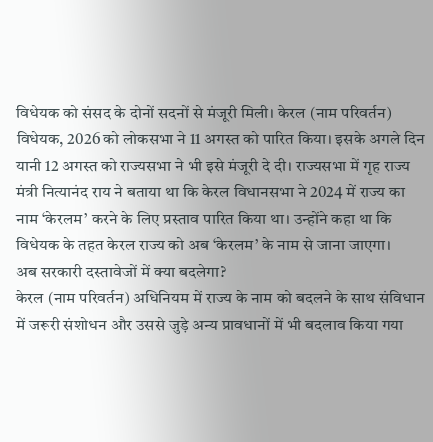विधेयक को संसद के दोनों सदनों से मंजूरी मिली। केरल (नाम परिवर्तन) विधेयक, 2026 को लोकसभा ने 11 अगस्त को पारित किया। इसके अगले दिन यानी 12 अगस्त को राज्यसभा ने भी इसे मंजूरी दे दी। राज्यसभा में गृह राज्य मंत्री नित्यानंद राय ने बताया था कि केरल विधानसभा ने 2024 में राज्य का नाम ‘केरलम’ करने के लिए प्रस्ताव पारित किया था। उन्होंने कहा था कि विधेयक के तहत केरल राज्य को अब ‘केरलम’ के नाम से जाना जाएगा।
अब सरकारी दस्तावेजों में क्या बदलेगा?
केरल (नाम परिवर्तन) अधिनियम में राज्य के नाम को बदलने के साथ संविधान में जरूरी संशोधन और उससे जुड़े अन्य प्रावधानों में भी बदलाव किया गया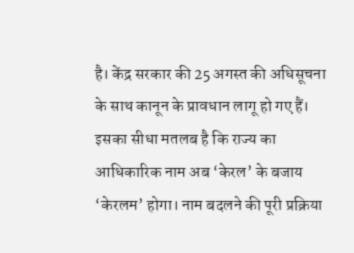है। केंद्र सरकार की 25 अगस्त की अधिसूचना के साथ कानून के प्रावधान लागू हो गए हैं। इसका सीधा मतलब है कि राज्य का आधिकारिक नाम अब ‘केरल’ के बजाय ‘केरलम’ होगा। नाम बदलने की पूरी प्रक्रिया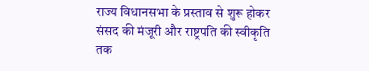राज्य विधानसभा के प्रस्ताव से शुरू होकर संसद की मंजूरी और राष्ट्रपति की स्वीकृति तक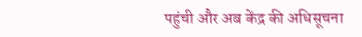पहुंची और अब केंद्र की अधिसूचना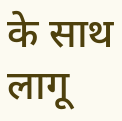के साथ लागू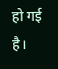हो गई है।